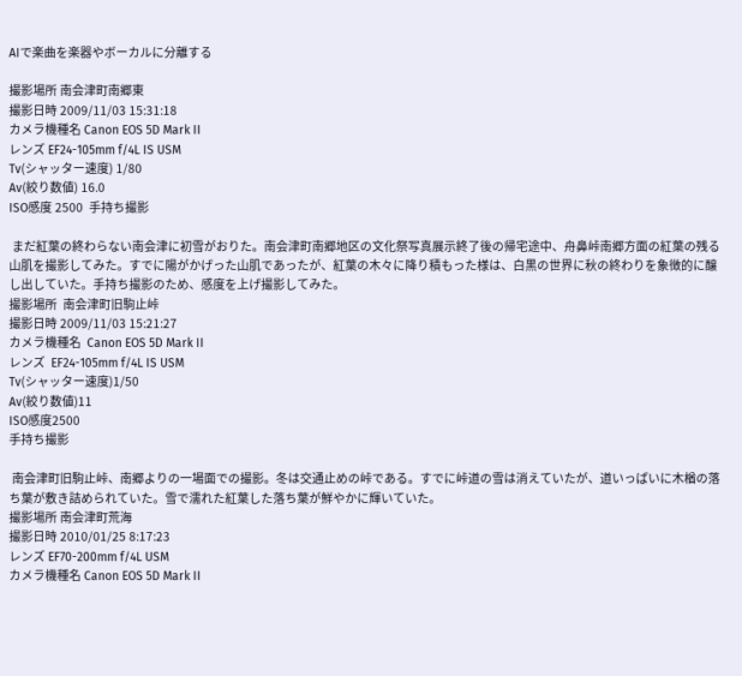AIで楽曲を楽器やボーカルに分離する

撮影場所 南会津町南郷東
撮影日時 2009/11/03 15:31:18
カメラ機種名 Canon EOS 5D Mark II
レンズ EF24-105mm f/4L IS USM
Tv(シャッター速度) 1/80
Av(絞り数値) 16.0
ISO感度 2500  手持ち撮影

 まだ紅葉の終わらない南会津に初雪がおりた。南会津町南郷地区の文化祭写真展示終了後の帰宅途中、舟鼻峠南郷方面の紅葉の残る山肌を撮影してみた。すでに陽がかげった山肌であったが、紅葉の木々に降り積もった様は、白黒の世界に秋の終わりを象徴的に醸し出していた。手持ち撮影のため、感度を上げ撮影してみた。
撮影場所  南会津町旧駒止峠
撮影日時 2009/11/03 15:21:27
カメラ機種名  Canon EOS 5D Mark II
レンズ  EF24-105mm f/4L IS USM
Tv(シャッター速度)1/50
Av(絞り数値)11
ISO感度2500
手持ち撮影

 南会津町旧駒止峠、南郷よりの一場面での撮影。冬は交通止めの峠である。すでに峠道の雪は消えていたが、道いっぱいに木楢の落ち葉が敷き詰められていた。雪で濡れた紅葉した落ち葉が鮮やかに輝いていた。
撮影場所 南会津町荒海
撮影日時 2010/01/25 8:17:23
レンズ EF70-200mm f/4L USM
カメラ機種名 Canon EOS 5D Mark II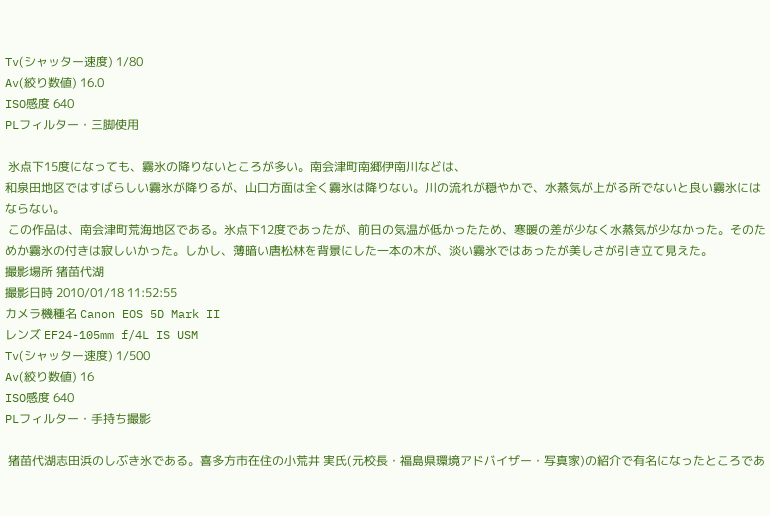Tv(シャッター速度) 1/80
Av(絞り数値) 16.0
ISO感度 640
PLフィルター・三脚使用

 氷点下15度になっても、霧氷の降りないところが多い。南会津町南郷伊南川などは、
和泉田地区ではすばらしい霧氷が降りるが、山口方面は全く霧氷は降りない。川の流れが穏やかで、水蒸気が上がる所でないと良い霧氷にはならない。
 この作品は、南会津町荒海地区である。氷点下12度であったが、前日の気温が低かったため、寒暖の差が少なく水蒸気が少なかった。そのためか霧氷の付きは寂しいかった。しかし、薄暗い唐松林を背景にした一本の木が、淡い霧氷ではあったが美しさが引き立て見えた。
撮影場所 猪苗代湖
撮影日時 2010/01/18 11:52:55
カメラ機種名 Canon EOS 5D Mark II
レンズ EF24-105mm f/4L IS USM
Tv(シャッター速度) 1/500
Av(絞り数値) 16
ISO感度 640
PLフィルター・手持ち撮影

 猪苗代湖志田浜のしぶき氷である。喜多方市在住の小荒井 実氏(元校長・福島県環境アドバイザー・写真家)の紹介で有名になったところであ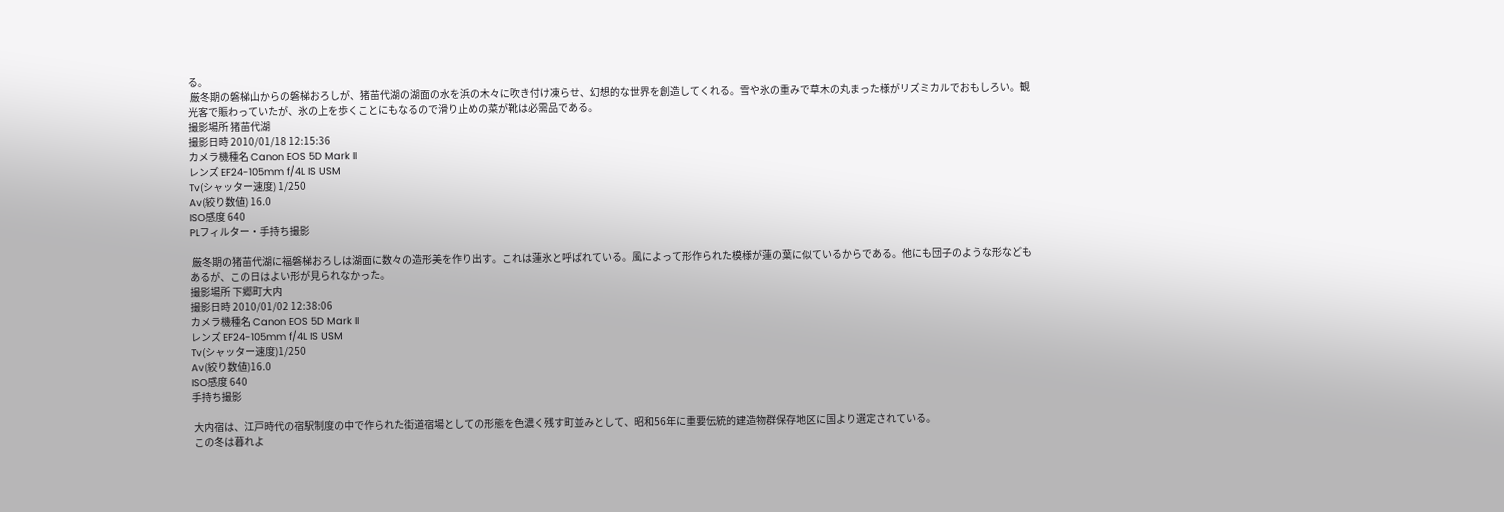る。
 厳冬期の磐梯山からの磐梯おろしが、猪苗代湖の湖面の水を浜の木々に吹き付け凍らせ、幻想的な世界を創造してくれる。雪や氷の重みで草木の丸まった様がリズミカルでおもしろい。観光客で賑わっていたが、氷の上を歩くことにもなるので滑り止めの菜が靴は必需品である。
撮影場所 猪苗代湖
撮影日時 2010/01/18 12:15:36
カメラ機種名 Canon EOS 5D Mark II
レンズ EF24-105mm f/4L IS USM
Tv(シャッター速度) 1/250
Av(絞り数値) 16.0
ISO感度 640
PLフィルター・手持ち撮影

 厳冬期の猪苗代湖に福磐梯おろしは湖面に数々の造形美を作り出す。これは蓮氷と呼ばれている。風によって形作られた模様が蓮の葉に似ているからである。他にも団子のような形などもあるが、この日はよい形が見られなかった。
撮影場所 下郷町大内
撮影日時 2010/01/02 12:38:06
カメラ機種名 Canon EOS 5D Mark II
レンズ EF24-105mm f/4L IS USM
Tv(シャッター速度)1/250
Av(絞り数値)16.0
ISO感度 640
手持ち撮影

 大内宿は、江戸時代の宿駅制度の中で作られた街道宿場としての形態を色濃く残す町並みとして、昭和56年に重要伝統的建造物群保存地区に国より選定されている。
 この冬は暮れよ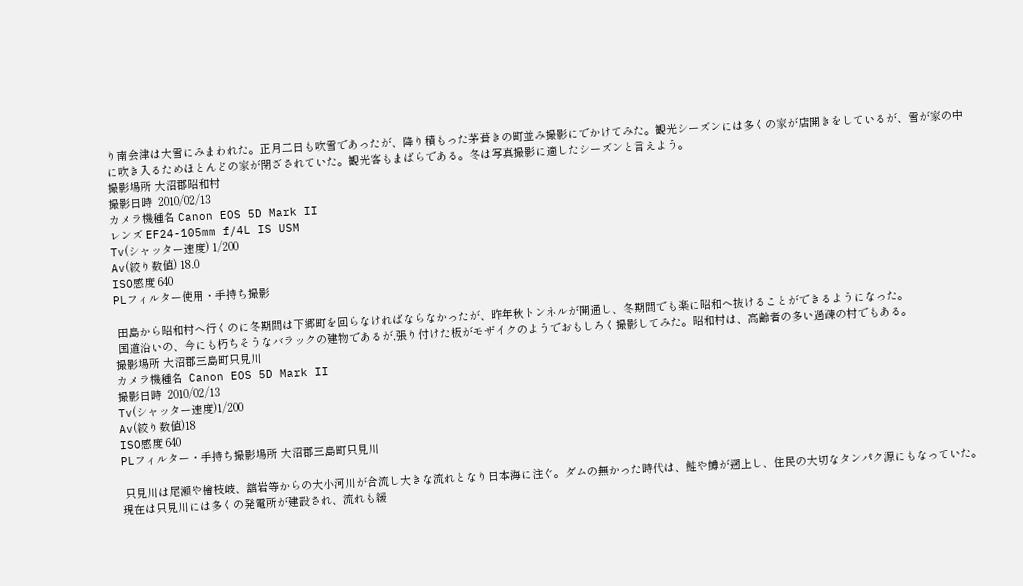り南会津は大雪にみまわれた。正月二日も吹雪であったが、降り積もった茅葺きの町並み撮影にでかけてみた。観光シーズンには多くの家が店開きをしているが、雪が家の中に吹き入るためほとんどの家が閉ざされていた。観光客もまばらである。冬は写真撮影に適したシーズンと言えよう。
撮影場所 大沼郡昭和村
撮影日時  2010/02/13
カメラ機種名 Canon EOS 5D Mark II
レンズ EF24-105mm f/4L IS USM
Tv(シャッター速度) 1/200
Av(絞り数値) 18.0
ISO感度 640
PLフィルター使用・手持ち撮影

 田島から昭和村へ行くのに冬期間は下郷町を回らなければならなかったが、昨年秋トンネルが開通し、冬期間でも楽に昭和へ抜けることができるようになった。
 国道沿いの、今にも朽ちそうなバラックの建物であるが,張り付けた板がモザイクのようでおもしろく撮影してみた。昭和村は、高齢者の多い過疎の村でもある。
撮影場所 大沼郡三島町只見川
カメラ機種名  Canon EOS 5D Mark II
撮影日時  2010/02/13
Tv(シャッター速度)1/200
Av(絞り数値)18
ISO感度 640
PLフィルター・手持ち撮影場所 大沼郡三島町只見川

 只見川は尾瀬や檜枝岐、舘岩等からの大小河川が合流し大きな流れとなり日本海に注ぐ。ダムの無かった時代は、鮭や鱒が遡上し、住民の大切なタンパク源にもなっていた。現在は只見川には多くの発電所が建設され、流れも緩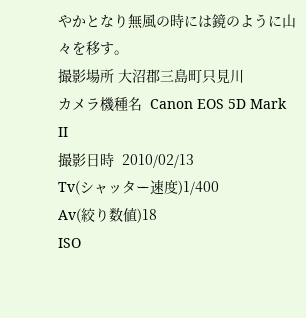やかとなり無風の時には鏡のように山々を移す。
撮影場所 大沼郡三島町只見川
カメラ機種名  Canon EOS 5D Mark II
撮影日時  2010/02/13
Tv(シャッター速度)1/400
Av(絞り数値)18
ISO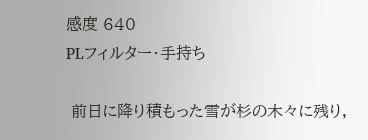感度 640
PLフィルター・手持ち

 前日に降り積もった雪が杉の木々に残り,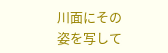川面にその姿を写して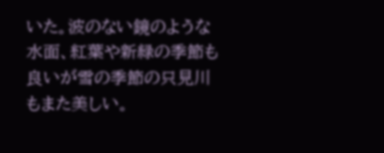いた。波のない鏡のような水面、紅葉や新緑の季節も良いが雪の季節の只見川もまた美しい。